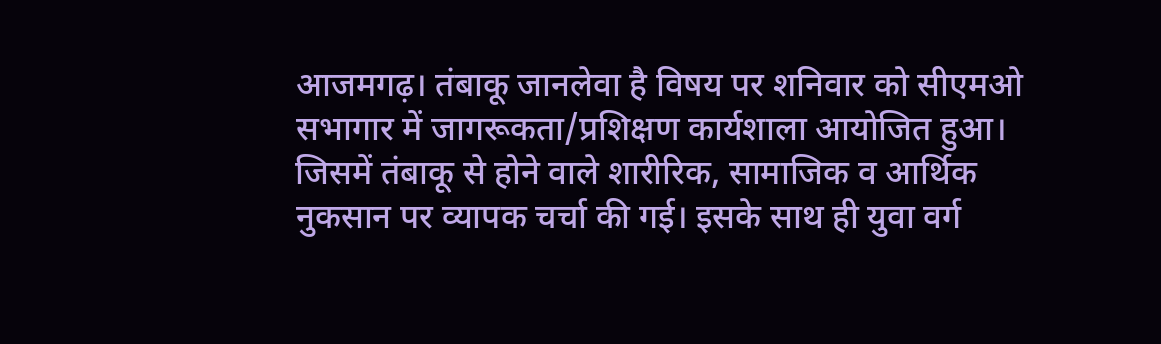आजमगढ़। तंबाकू जानलेवा है विषय पर शनिवार को सीएमओ सभागार में जागरूकता/प्रशिक्षण कार्यशाला आयोजित हुआ। जिसमें तंबाकू से होने वाले शारीरिक, सामाजिक व आर्थिक नुकसान पर व्यापक चर्चा की गई। इसके साथ ही युवा वर्ग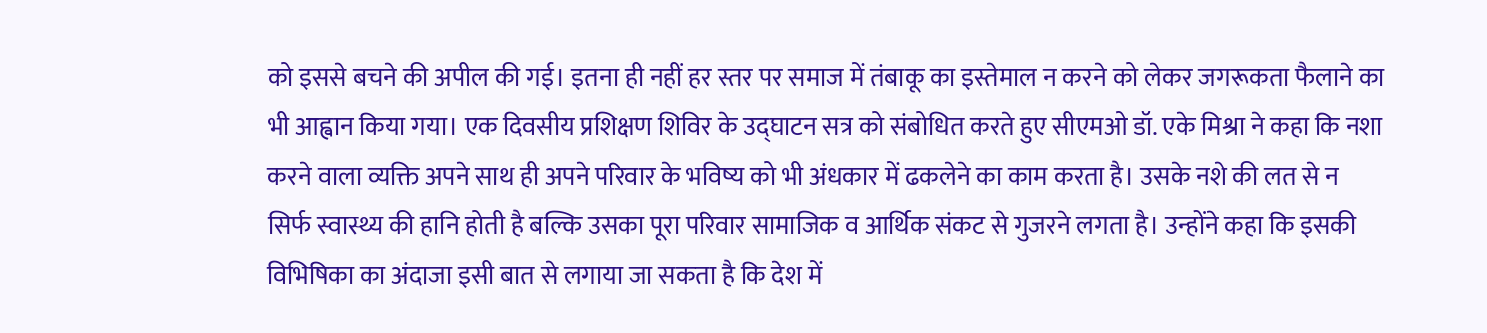को इससे बचने की अपील की गई। इतना ही नहीं हर स्तर पर समाज में तंबाकू का इस्तेमाल न करने को लेकर जगरूकता फैलाने का भी आह्वान किया गया। एक दिवसीय प्रशिक्षण शिविर के उद्घाटन सत्र को संबोधित करते हुए सीएमओ डॉ. एके मिश्रा ने कहा कि नशा करने वाला व्यक्ति अपने साथ ही अपने परिवार के भविष्य को भी अंधकार में ढकलेने का काम करता है। उसके नशे की लत से न सिर्फ स्वास्थ्य की हानि होती है बल्कि उसका पूरा परिवार सामाजिक व आर्थिक संकट से गुजरने लगता है। उन्होंने कहा कि इसकी विभिषिका का अंदाजा इसी बात से लगाया जा सकता है कि देश में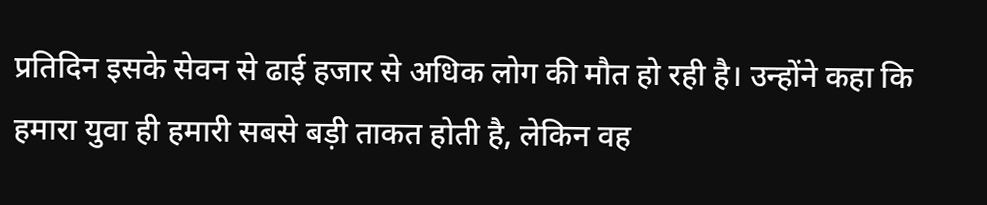प्रतिदिन इसके सेवन से ढाई हजार से अधिक लोग की मौत हो रही है। उन्होंने कहा कि हमारा युवा ही हमारी सबसे बड़ी ताकत होती है, लेकिन वह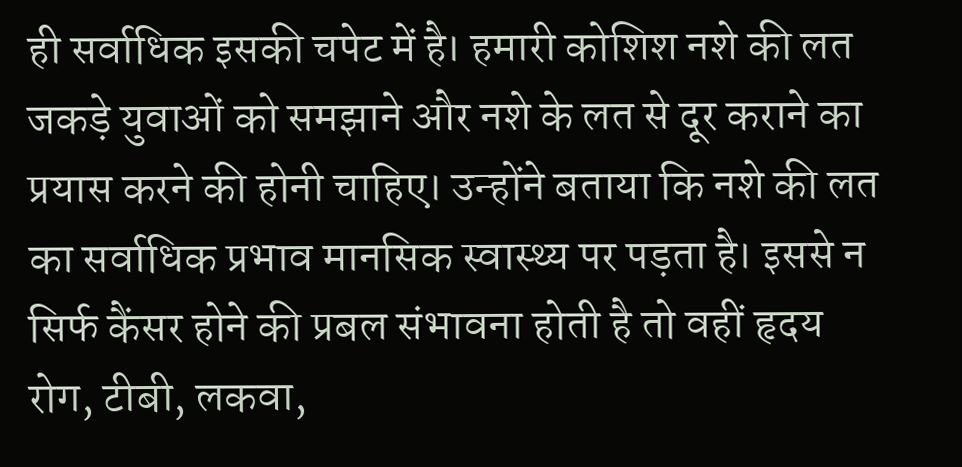ही सर्वाधिक इसकी चपेट में है। हमारी कोशिश नशे की लत जकड़े युवाओं को समझाने और नशे के लत से दूर कराने का प्रयास करने की होनी चाहिए। उन्होंने बताया कि नशे की लत का सर्वाधिक प्रभाव मानसिक स्वास्थ्य पर पड़ता है। इससे न सिर्फ कैंसर होने की प्रबल संभावना होती है तो वहीं हृदय रोग, टीबी, लकवा,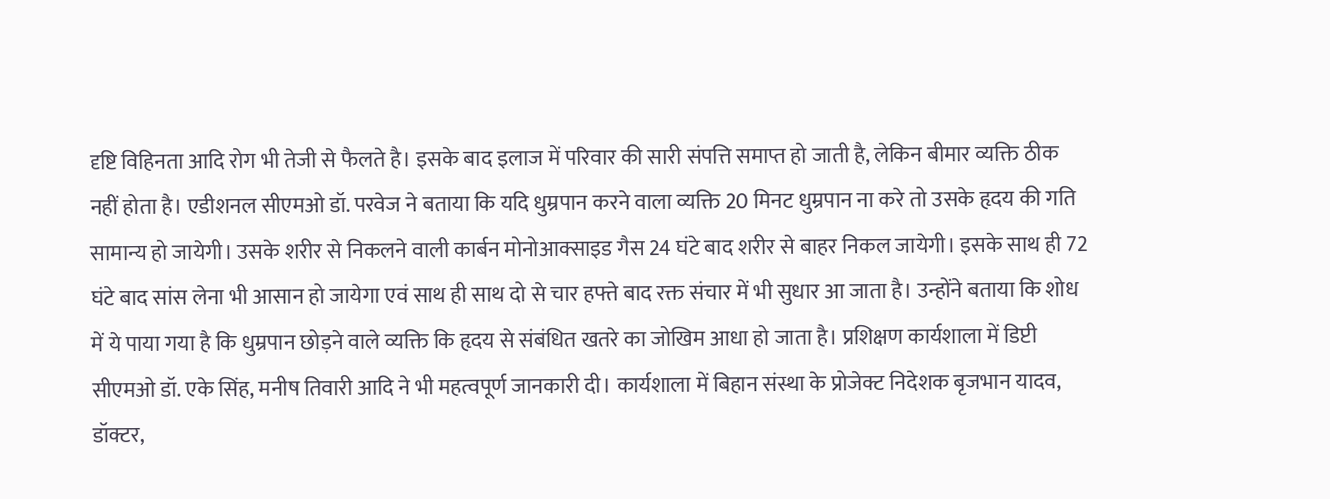दृष्टि विहिनता आदि रोग भी तेजी से फैलते है। इसके बाद इलाज में परिवार की सारी संपत्ति समाप्त हो जाती है, लेकिन बीमार व्यक्ति ठीक नहीं होता है। एडीशनल सीएमओ डॉ. परवेज ने बताया कि यदि धुम्रपान करने वाला व्यक्ति 20 मिनट धुम्रपान ना करे तो उसके हृदय की गति सामान्य हो जायेगी। उसके शरीर से निकलने वाली कार्बन मोनोआक्साइड गैस 24 घंटे बाद शरीर से बाहर निकल जायेगी। इसके साथ ही 72 घंटे बाद सांस लेना भी आसान हो जायेगा एवं साथ ही साथ दो से चार हफ्ते बाद रक्त संचार में भी सुधार आ जाता है। उन्होंने बताया कि शोध में ये पाया गया है कि धुम्रपान छोड़ने वाले व्यक्ति कि हृदय से संबंधित खतरे का जोखिम आधा हो जाता है। प्रशिक्षण कार्यशाला में डिप्टी सीएमओ डॉ. एके सिंह, मनीष तिवारी आदि ने भी महत्वपूर्ण जानकारी दी। कार्यशाला में बिहान संस्था के प्रोजेक्ट निदेशक बृजभान यादव, डॉक्टर,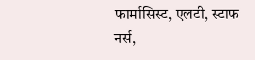फार्मासिस्ट, एलटी, स्टाफ नर्स,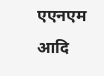एएनएम आदि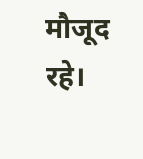मौजूद रहे।